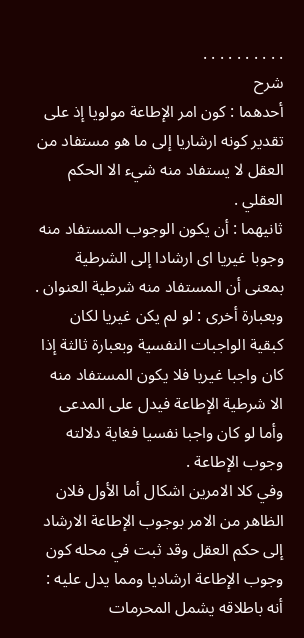. . . . . . . . . .
شرح
أحدهما : كون امر الإطاعة مولويا إذ على تقدير كونه ارشاريا إلى ما هو مستفاد من العقل لا يستفاد منه شيء الا الحكم العقلي .
ثانيهما : أن يكون الوجوب المستفاد منه وجوبا غيريا اى ارشادا إلى الشرطية بمعنى أن المستفاد منه شرطية العنوان .
وبعبارة أخرى : لو لم يكن غيريا لكان كبقية الواجبات النفسية وبعبارة ثالثة إذا كان واجبا غيريا فلا يكون المستفاد منه الا شرطية الإطاعة فيدل على المدعى وأما لو كان واجبا نفسيا فغاية دلالته وجوب الإطاعة .
وفي كلا الامرين اشكال أما الأول فلان الظاهر من الامر بوجوب الإطاعة الارشاد إلى حكم العقل وقد ثبت في محله كون وجوب الإطاعة ارشاديا ومما يدل عليه : أنه باطلاقه يشمل المحرمات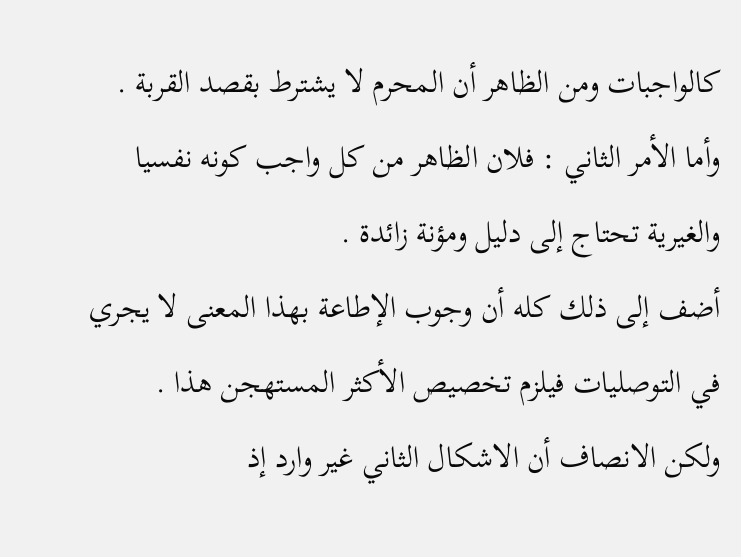كالواجبات ومن الظاهر أن المحرم لا يشترط بقصد القربة .
وأما الأمر الثاني : فلان الظاهر من كل واجب كونه نفسيا والغيرية تحتاج إلى دليل ومؤنة زائدة .
أضف إلى ذلك كله أن وجوب الإطاعة بهذا المعنى لا يجري في التوصليات فيلزم تخصيص الأكثر المستهجن هذا .
ولكن الانصاف أن الاشكال الثاني غير وارد إذ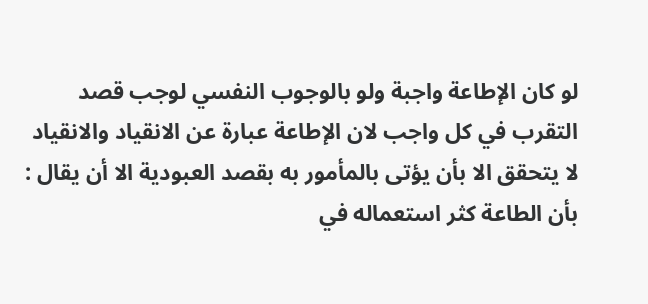لو كان الإطاعة واجبة ولو بالوجوب النفسي لوجب قصد التقرب في كل واجب لان الإطاعة عبارة عن الانقياد والانقياد لا يتحقق الا بأن يؤتى بالمأمور به بقصد العبودية الا أن يقال :
بأن الطاعة كثر استعماله في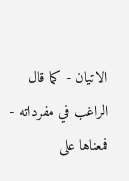الاتيان - كما قال الراغب في مفرداته - فمعناها على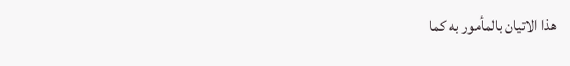هذا الاتيان بالمأمور به كما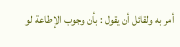أمر به ولقائل أن يقول : بأن وجوب الإطاعة لو